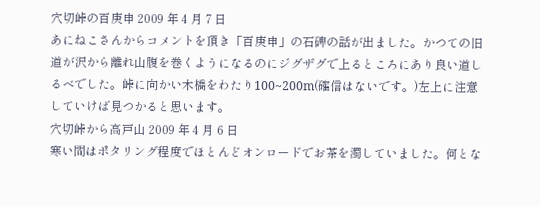穴切峠の百庚申 2009 年 4 月 7 日
あにねこさんからコメントを頂き「百庚申」の石碑の話が出ました。かつての旧道が沢から離れ山腹を巻くようになるのにジグザグで上るところにあり良い道しるべでした。峠に向かい木橋をわたり100~200m(確信はないです。)左上に注意していけば見つかると思います。
穴切峠から高戸山 2009 年 4 月 6 日
寒い間はポタリング程度でほとんどオンロードでお茶を濁していました。何とな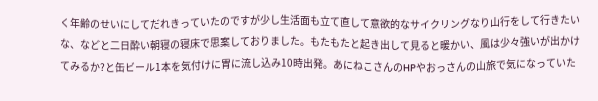く年齢のせいにしてだれきっていたのですが少し生活面も立て直して意欲的なサイクリングなり山行をして行きたいな、などと二日酔い朝寝の寝床で思案しておりました。もたもたと起き出して見ると暖かい、風は少々強いが出かけてみるか?と缶ビール1本を気付けに胃に流し込み10時出発。あにねこさんのHPやおっさんの山旅で気になっていた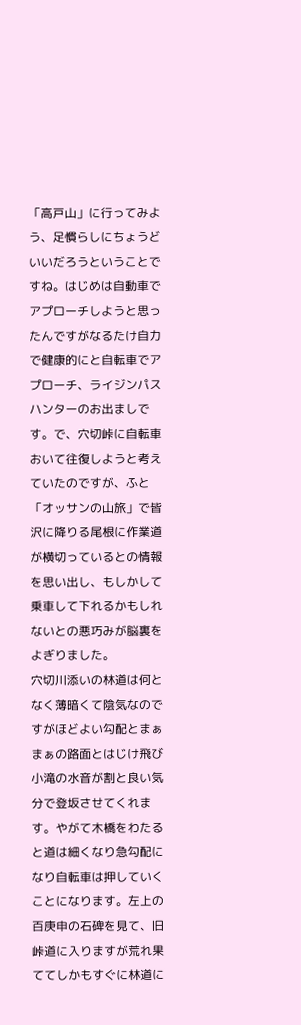「高戸山」に行ってみよう、足慣らしにちょうどいいだろうということですね。はじめは自動車でアプローチしようと思ったんですがなるたけ自力で健康的にと自転車でアプローチ、ライジンパスハンターのお出ましです。で、穴切峠に自転車おいて往復しようと考えていたのですが、ふと「オッサンの山旅」で皆沢に降りる尾根に作業道が横切っているとの情報を思い出し、もしかして乗車して下れるかもしれないとの悪巧みが脳裏をよぎりました。
穴切川添いの林道は何となく薄暗くて陰気なのですがほどよい勾配とまぁまぁの路面とはじけ飛び小滝の水音が割と良い気分で登坂させてくれます。やがて木橋をわたると道は細くなり急勾配になり自転車は押していくことになります。左上の百庚申の石碑を見て、旧峠道に入りますが荒れ果ててしかもすぐに林道に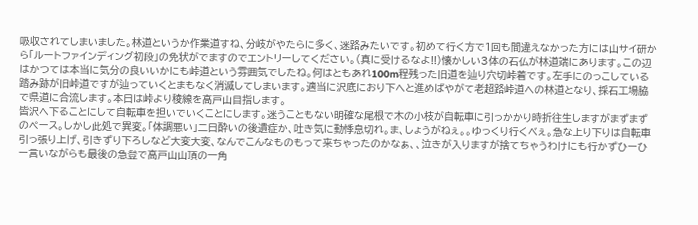吸収されてしまいました。林道というか作業道すね、分岐がやたらに多く、迷路みたいです。初めて行く方で1回も間違えなかった方には山サイ研から「ルートファインディング初段」の免状がでますのでエントリーしてください。(真に受けるなよ!!)懐かしい3体の石仏が林道端にあります。この辺はかつては本当に気分の良いいかにも峠道という雰囲気でしたね。何はともあれ100m程残った旧道を辿り穴切峠着です。左手にのっこしている踏み跡が旧峠道ですが辿っていくとまもなく消滅してしまいます。適当に沢底におり下へと進めばやがて老超路峠道への林道となり、採石工場脇で県道に合流します。本日は峠より稜線を高戸山目指します。
皆沢へ下ることにして自転車を担いでいくことにします。迷うこともない明確な尾根で木の小枝が自転車に引っかかり時折往生しますがまずまずのペース。しかし此処で異変。「体調悪い」二日酔いの後遺症か、吐き気に動悸息切れ。ま、しょうがねぇ。。ゆっくり行くべぇ。急な上り下りは自転車引っ張り上げ、引きずり下ろしなど大変大変、なんでこんなものもって来ちゃったのかなぁ、、泣きが入りますが捨てちゃうわけにも行かずひーひー言いながらも最後の急登で高戸山山頂の一角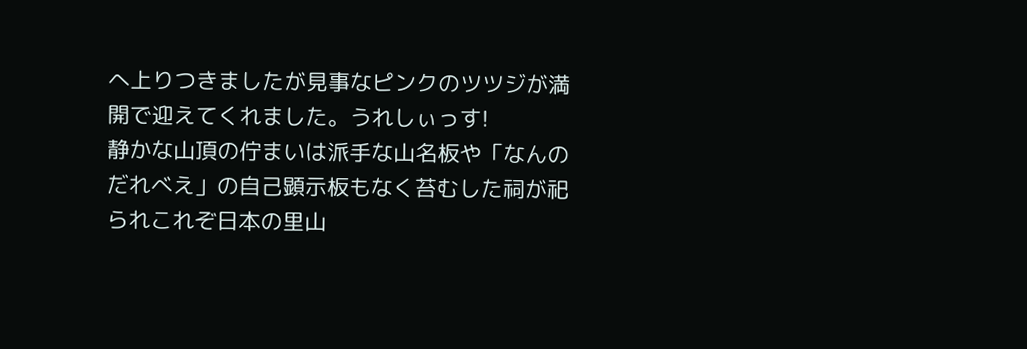へ上りつきましたが見事なピンクのツツジが満開で迎えてくれました。うれしぃっす!
静かな山頂の佇まいは派手な山名板や「なんのだれべえ」の自己顕示板もなく苔むした祠が祀られこれぞ日本の里山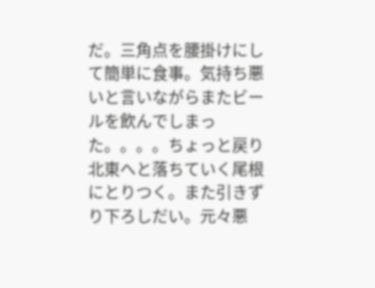だ。三角点を腰掛けにして簡単に食事。気持ち悪いと言いながらまたビールを飲んでしまった。。。。ちょっと戻り北東へと落ちていく尾根にとりつく。また引きずり下ろしだい。元々悪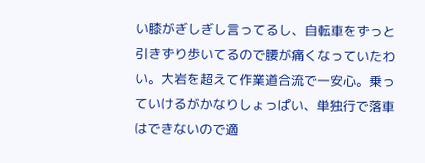い膝がぎしぎし言ってるし、自転車をずっと引きずり歩いてるので腰が痛くなっていたわい。大岩を超えて作業道合流で一安心。乗っていけるがかなりしょっぱい、単独行で落車はできないので適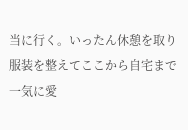当に行く。いったん休憩を取り服装を整えてここから自宅まで一気に愛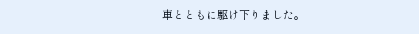車とともに駆け下りました。